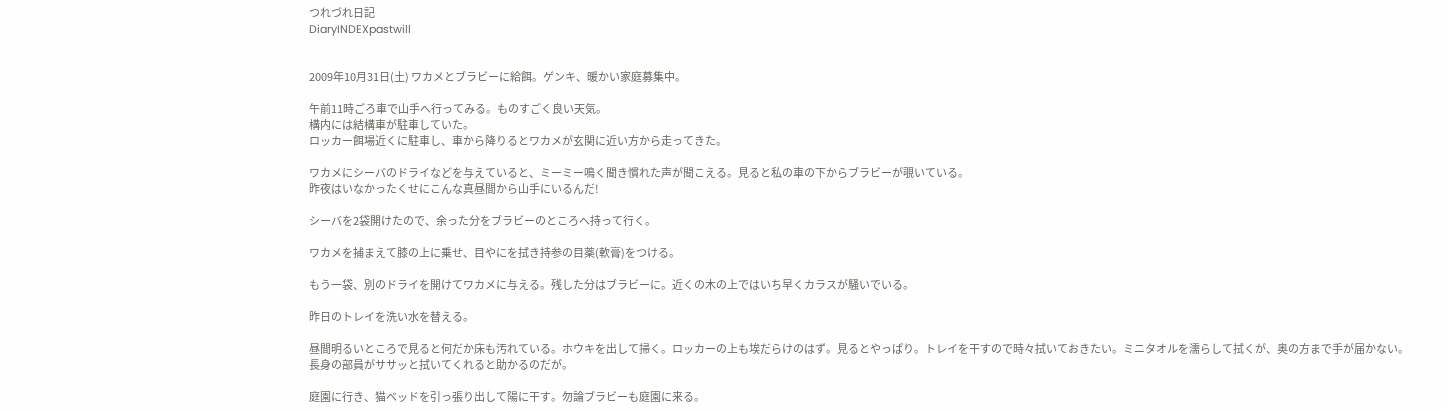つれづれ日記
DiaryINDEXpastwill


2009年10月31日(土) ワカメとブラビーに給餌。ゲンキ、暖かい家庭募集中。

午前11時ごろ車で山手へ行ってみる。ものすごく良い天気。
構内には結構車が駐車していた。
ロッカー餌場近くに駐車し、車から降りるとワカメが玄関に近い方から走ってきた。

ワカメにシーバのドライなどを与えていると、ミーミー鳴く聞き慣れた声が聞こえる。見ると私の車の下からブラビーが覗いている。
昨夜はいなかったくせにこんな真昼間から山手にいるんだ!

シーバを2袋開けたので、余った分をブラビーのところへ持って行く。

ワカメを捕まえて膝の上に乗せ、目やにを拭き持参の目薬(軟膏)をつける。

もう一袋、別のドライを開けてワカメに与える。残した分はブラビーに。近くの木の上ではいち早くカラスが騒いでいる。

昨日のトレイを洗い水を替える。

昼間明るいところで見ると何だか床も汚れている。ホウキを出して掃く。ロッカーの上も埃だらけのはず。見るとやっぱり。トレイを干すので時々拭いておきたい。ミニタオルを濡らして拭くが、奥の方まで手が届かない。
長身の部員がササッと拭いてくれると助かるのだが。

庭園に行き、猫ベッドを引っ張り出して陽に干す。勿論ブラビーも庭園に来る。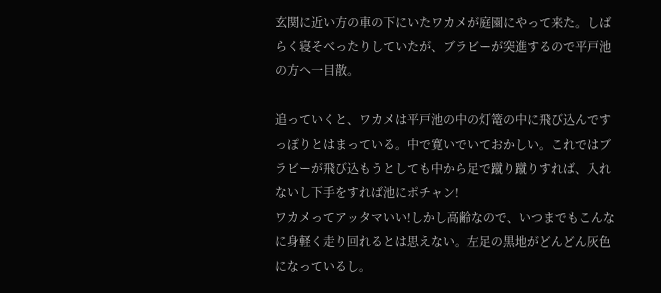玄関に近い方の車の下にいたワカメが庭園にやって来た。しばらく寝そべったりしていたが、ブラビーが突進するので平戸池の方へ一目散。

追っていくと、ワカメは平戸池の中の灯篭の中に飛び込んですっぽりとはまっている。中で寛いでいておかしい。これではブラビーが飛び込もうとしても中から足で蹴り蹴りすれば、入れないし下手をすれば池にポチャン!
ワカメってアッタマいい!しかし高齢なので、いつまでもこんなに身軽く走り回れるとは思えない。左足の黒地がどんどん灰色になっているし。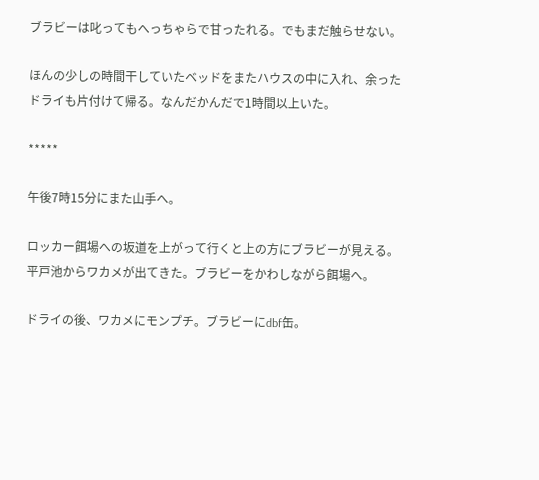ブラビーは叱ってもへっちゃらで甘ったれる。でもまだ触らせない。

ほんの少しの時間干していたベッドをまたハウスの中に入れ、余ったドライも片付けて帰る。なんだかんだで1時間以上いた。

*****

午後7時15分にまた山手へ。

ロッカー餌場への坂道を上がって行くと上の方にブラビーが見える。平戸池からワカメが出てきた。ブラビーをかわしながら餌場へ。

ドライの後、ワカメにモンプチ。ブラビーにdbf缶。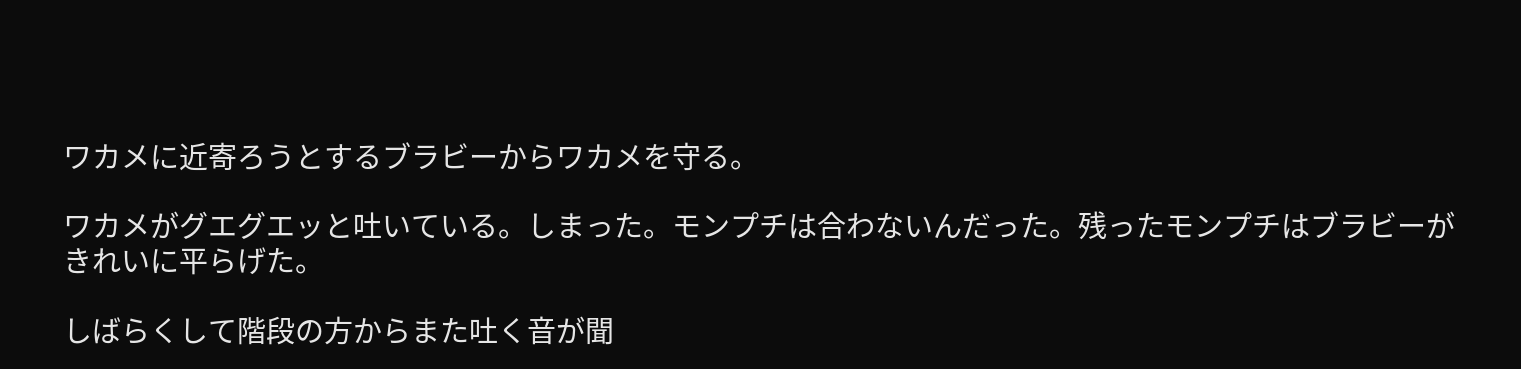ワカメに近寄ろうとするブラビーからワカメを守る。

ワカメがグエグエッと吐いている。しまった。モンプチは合わないんだった。残ったモンプチはブラビーがきれいに平らげた。

しばらくして階段の方からまた吐く音が聞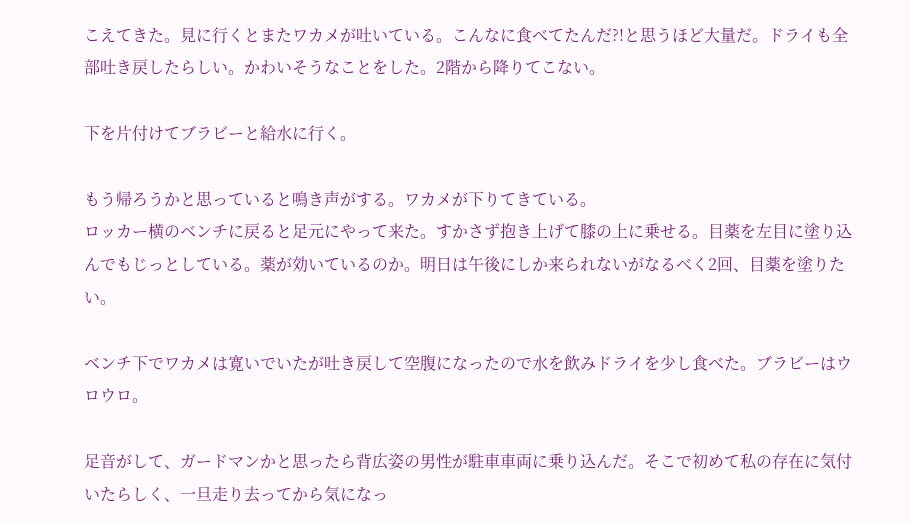こえてきた。見に行くとまたワカメが吐いている。こんなに食べてたんだ?!と思うほど大量だ。ドライも全部吐き戻したらしい。かわいそうなことをした。2階から降りてこない。

下を片付けてブラビーと給水に行く。

もう帰ろうかと思っていると鳴き声がする。ワカメが下りてきている。
ロッカー横のベンチに戻ると足元にやって来た。すかさず抱き上げて膝の上に乗せる。目薬を左目に塗り込んでもじっとしている。薬が効いているのか。明日は午後にしか来られないがなるべく2回、目薬を塗りたい。

ベンチ下でワカメは寛いでいたが吐き戻して空腹になったので水を飲みドライを少し食べた。ブラビーはウロウロ。

足音がして、ガードマンかと思ったら背広姿の男性が駐車車両に乗り込んだ。そこで初めて私の存在に気付いたらしく、一旦走り去ってから気になっ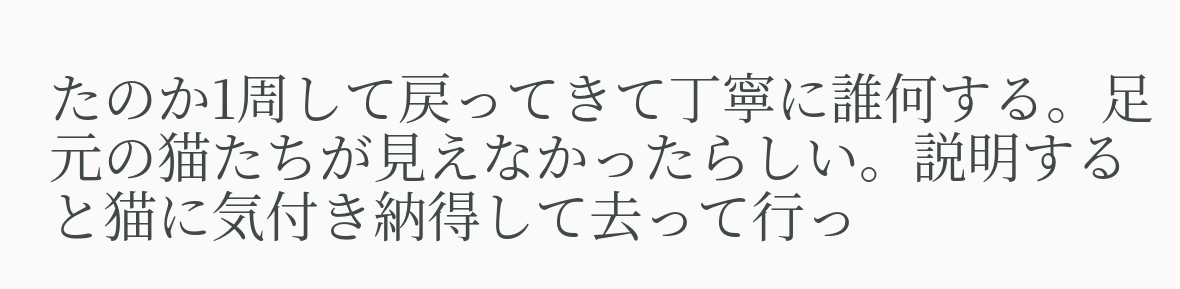たのか1周して戻ってきて丁寧に誰何する。足元の猫たちが見えなかったらしい。説明すると猫に気付き納得して去って行っ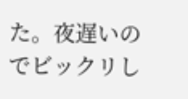た。夜遅いのでビックリし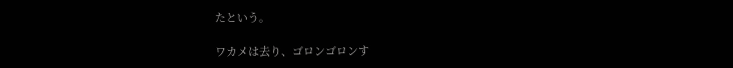たという。

ワカメは去り、ゴロンゴロンす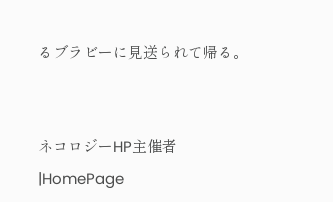るブラビーに見送られて帰る。


ネコロジーHP主催者 |HomePage